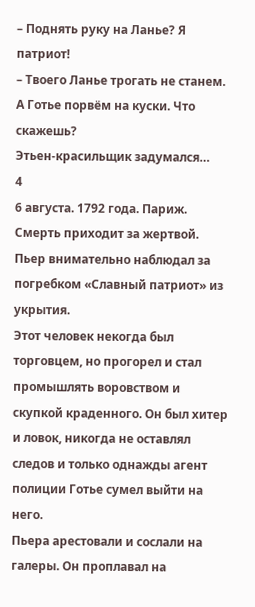– Поднять руку на Ланье? Я патриот!
– Твоего Ланье трогать не станем. А Готье порвём на куски. Что скажешь?
Этьен-красильщик задумался…
4
6 августа. 1792 года. Париж.
Смерть приходит за жертвой.
Пьер внимательно наблюдал за погребком «Славный патриот» из укрытия.
Этот человек некогда был торговцем, но прогорел и стал промышлять воровством и скупкой краденного. Он был хитер и ловок, никогда не оставлял следов и только однажды агент полиции Готье сумел выйти на него.
Пьера арестовали и сослали на галеры. Он проплавал на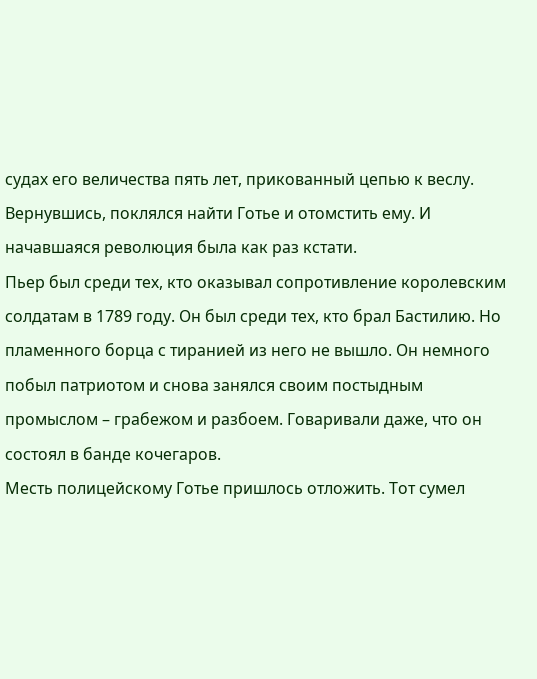судах его величества пять лет, прикованный цепью к веслу. Вернувшись, поклялся найти Готье и отомстить ему. И начавшаяся революция была как раз кстати.
Пьер был среди тех, кто оказывал сопротивление королевским солдатам в 1789 году. Он был среди тех, кто брал Бастилию. Но пламенного борца с тиранией из него не вышло. Он немного побыл патриотом и снова занялся своим постыдным промыслом – грабежом и разбоем. Говаривали даже, что он состоял в банде кочегаров.
Месть полицейскому Готье пришлось отложить. Тот сумел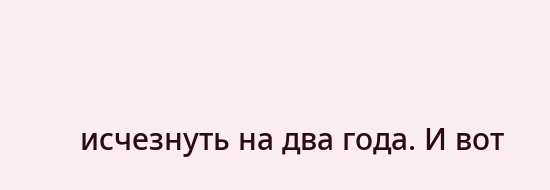исчезнуть на два года. И вот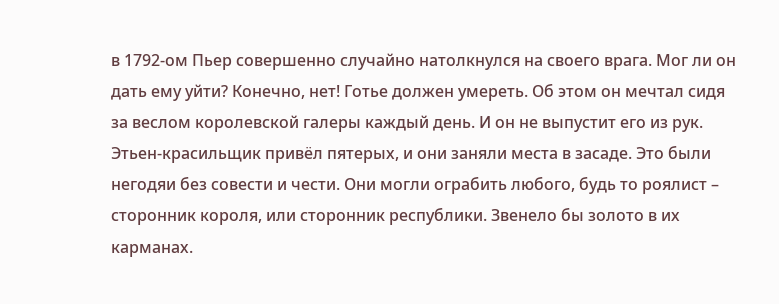в 1792-ом Пьер совершенно случайно натолкнулся на своего врага. Мог ли он дать ему уйти? Конечно, нет! Готье должен умереть. Об этом он мечтал сидя за веслом королевской галеры каждый день. И он не выпустит его из рук.
Этьен-красильщик привёл пятерых, и они заняли места в засаде. Это были негодяи без совести и чести. Они могли ограбить любого, будь то роялист – сторонник короля, или сторонник республики. Звенело бы золото в их карманах.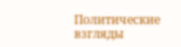Политические взгляды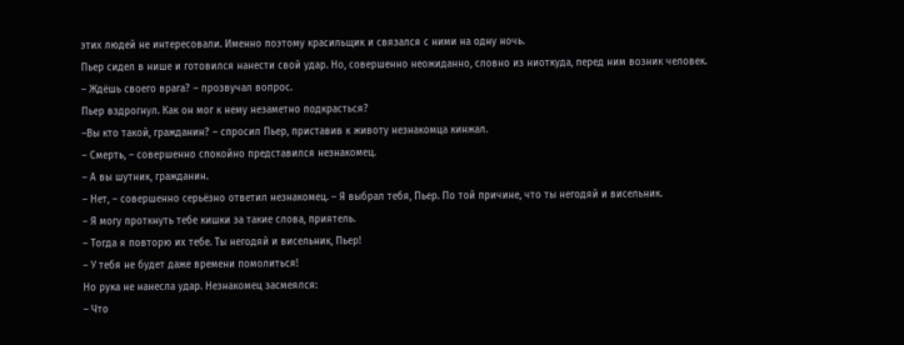этих людей не интересовали. Именно поэтому красильщик и связался с ними на одну ночь.
Пьер сидел в нише и готовился нанести свой удар. Но, совершенно неожиданно, словно из ниоткуда, перед ним возник человек.
– Ждёшь своего врага? – прозвучал вопрос.
Пьер вздрогнул. Как он мог к нему незаметно подкрасться?
–Вы кто такой, гражданин? – спросил Пьер, приставив к животу незнакомца кинжал.
– Смерть, – совершенно спокойно представился незнакомец.
– А вы шутник, гражданин.
– Нет, – совершенно серьёзно ответил незнакомец. – Я выбрал тебя, Пьер. По той причине, что ты негодяй и висельник.
– Я могу проткнуть тебе кишки за такие слова, приятель.
– Тогда я повторю их тебе. Ты негодяй и висельник, Пьер!
– У тебя не будет даже времени помолиться!
Но рука не нанесла удар. Незнакомец засмеялся:
– Что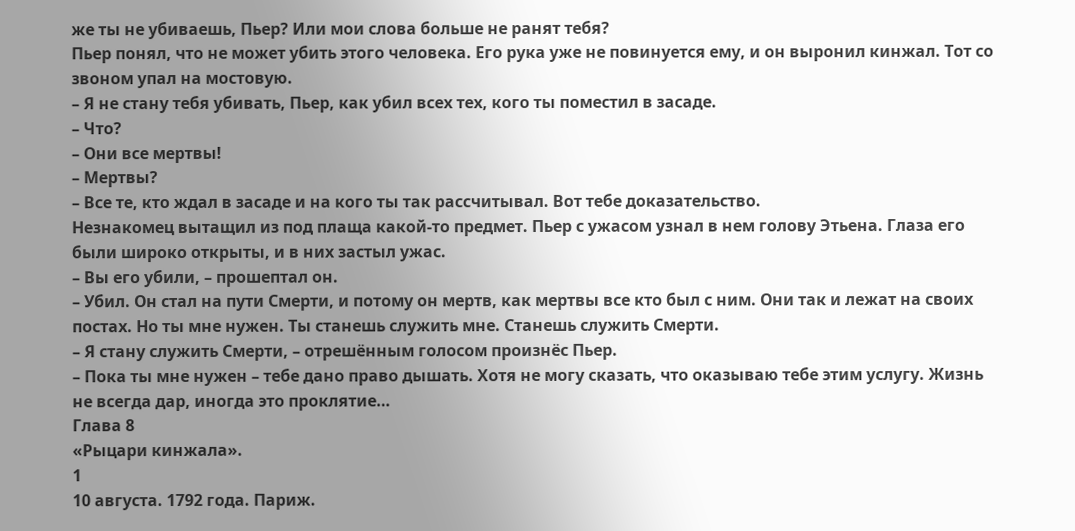же ты не убиваешь, Пьер? Или мои слова больше не ранят тебя?
Пьер понял, что не может убить этого человека. Его рука уже не повинуется ему, и он выронил кинжал. Тот со звоном упал на мостовую.
– Я не стану тебя убивать, Пьер, как убил всех тех, кого ты поместил в засаде.
– Что?
– Они все мертвы!
– Мертвы?
– Все те, кто ждал в засаде и на кого ты так рассчитывал. Вот тебе доказательство.
Незнакомец вытащил из под плаща какой-то предмет. Пьер с ужасом узнал в нем голову Этьена. Глаза его были широко открыты, и в них застыл ужас.
– Вы его убили, – прошептал он.
– Убил. Он стал на пути Смерти, и потому он мертв, как мертвы все кто был с ним. Они так и лежат на своих постах. Но ты мне нужен. Ты станешь служить мне. Станешь служить Смерти.
– Я стану служить Смерти, – отрешённым голосом произнёс Пьер.
– Пока ты мне нужен – тебе дано право дышать. Хотя не могу сказать, что оказываю тебе этим услугу. Жизнь не всегда дар, иногда это проклятие…
Глава 8
«Рыцари кинжала».
1
10 августа. 1792 года. Париж.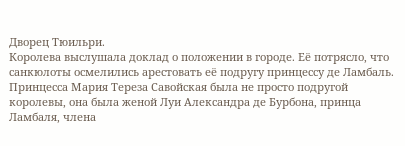Дворец Тюильри.
Королева выслушала доклад о положении в городе. Её потрясло, что санкюлоты осмелились арестовать её подругу принцессу де Ламбаль.
Принцесса Мария Тереза Савойская была не просто подругой королевы, она была женой Луи Александра де Бурбона, принца Ламбаля, члена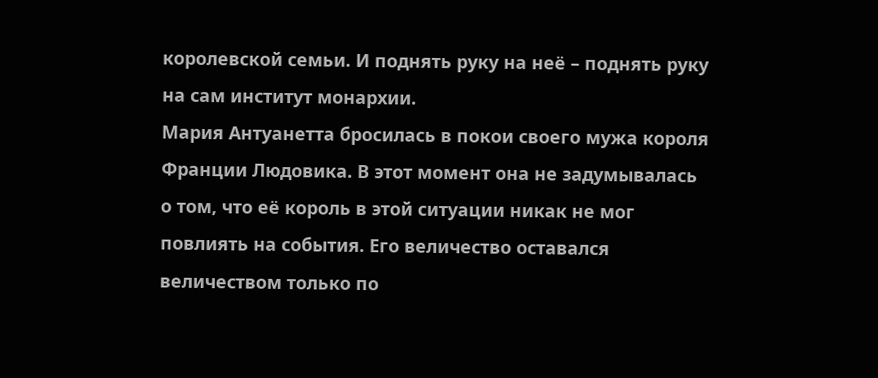королевской семьи. И поднять руку на неё – поднять руку на сам институт монархии.
Мария Антуанетта бросилась в покои своего мужа короля Франции Людовика. В этот момент она не задумывалась о том, что её король в этой ситуации никак не мог повлиять на события. Его величество оставался величеством только по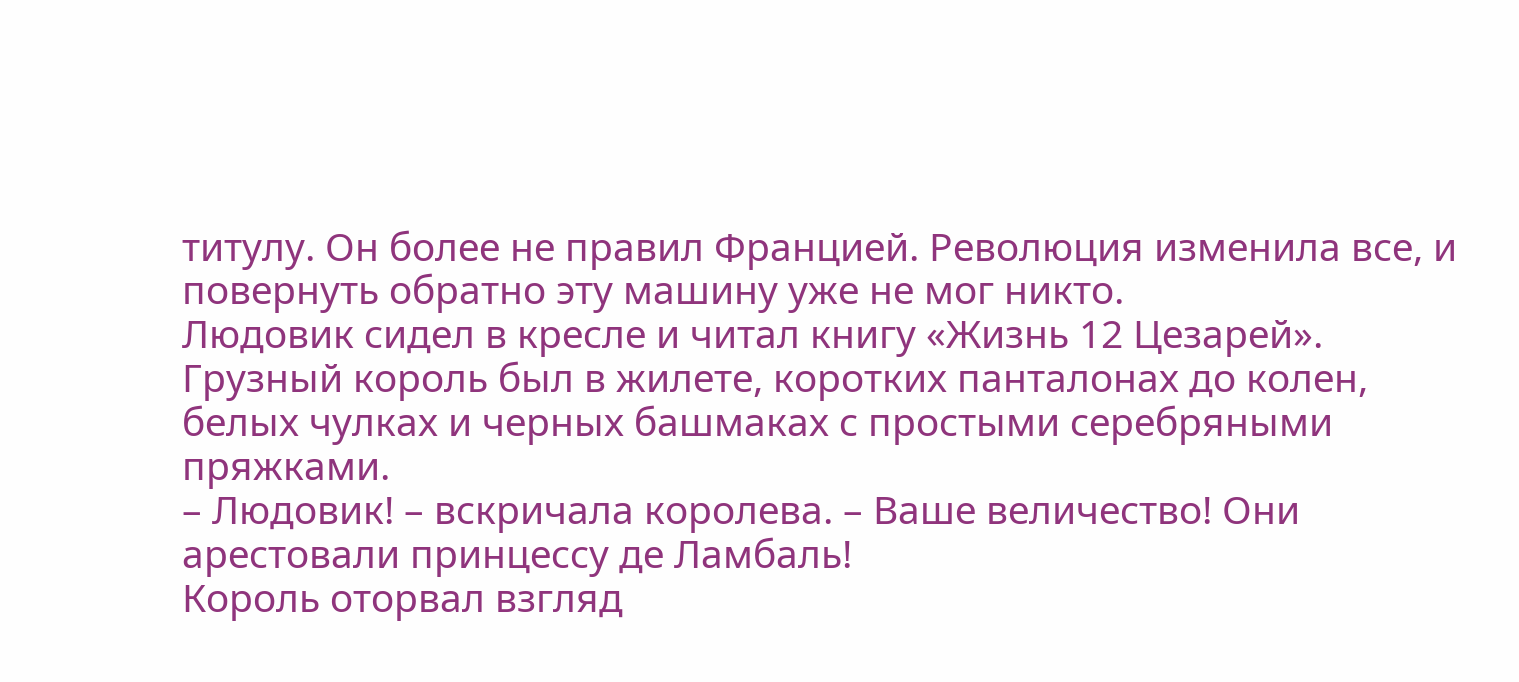титулу. Он более не правил Францией. Революция изменила все, и повернуть обратно эту машину уже не мог никто.
Людовик сидел в кресле и читал книгу «Жизнь 12 Цезарей». Грузный король был в жилете, коротких панталонах до колен, белых чулках и черных башмаках с простыми серебряными пряжками.
– Людовик! – вскричала королева. – Ваше величество! Они арестовали принцессу де Ламбаль!
Король оторвал взгляд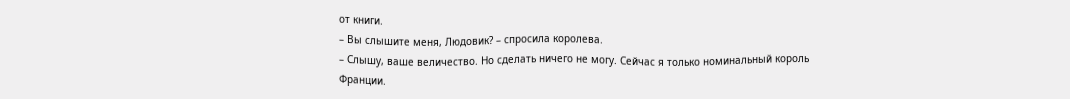от книги.
– Вы слышите меня, Людовик? – спросила королева.
– Слышу, ваше величество. Но сделать ничего не могу. Сейчас я только номинальный король Франции.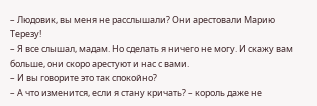– Людовик, вы меня не расслышали? Они арестовали Марию Терезу!
– Я все слышал, мадам. Но сделать я ничего не могу. И скажу вам больше, они скоро арестуют и нас с вами.
– И вы говорите это так спокойно?
– А что изменится, если я стану кричать? – король даже не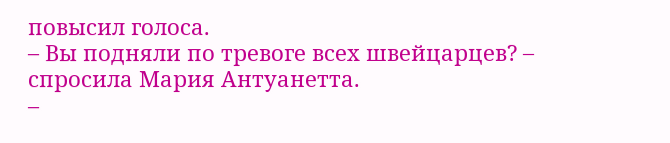повысил голоса.
– Вы подняли по тревоге всех швейцарцев? – спросила Мария Антуанетта.
–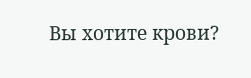Вы хотите крови?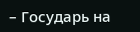– Государь на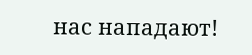нас нападают!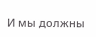И мы должны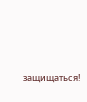защищаться!